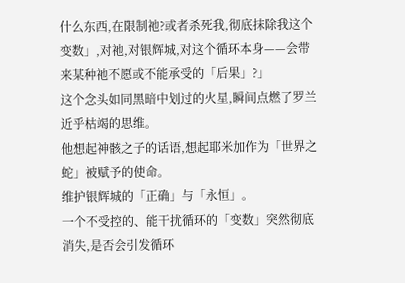什么东西,在限制祂?或者杀死我,彻底抹除我这个变数」,对祂,对银辉城,对这个循环本身——会带来某种祂不愿或不能承受的「后果」?」
这个念头如同黑暗中划过的火星,瞬间点燃了罗兰近乎枯竭的思维。
他想起神骸之子的话语,想起耶米加作为「世界之蛇」被赋予的使命。
维护银辉城的「正确」与「永恒」。
一个不受控的、能干扰循环的「变数」突然彻底消失,是否会引发循环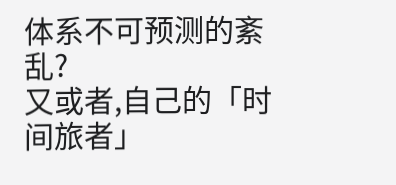体系不可预测的紊乱?
又或者,自己的「时间旅者」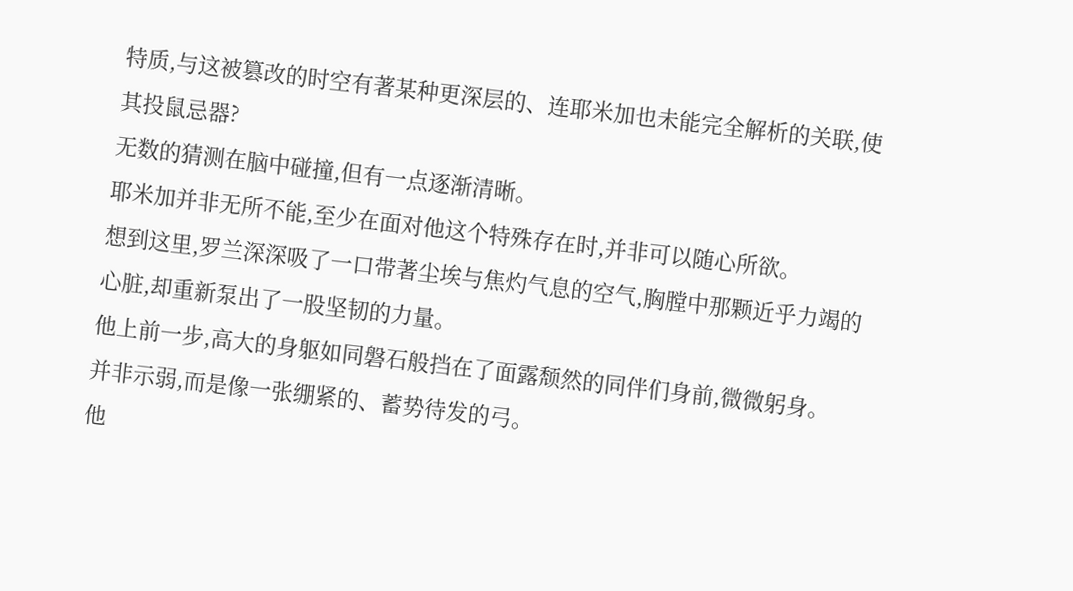特质,与这被篡改的时空有著某种更深层的、连耶米加也未能完全解析的关联,使其投鼠忌器?
无数的猜测在脑中碰撞,但有一点逐渐清晰。
耶米加并非无所不能,至少在面对他这个特殊存在时,并非可以随心所欲。
想到这里,罗兰深深吸了一口带著尘埃与焦灼气息的空气,胸膛中那颗近乎力竭的心脏,却重新泵出了一股坚韧的力量。
他上前一步,高大的身躯如同磐石般挡在了面露颓然的同伴们身前,微微躬身。
并非示弱,而是像一张绷紧的、蓄势待发的弓。
他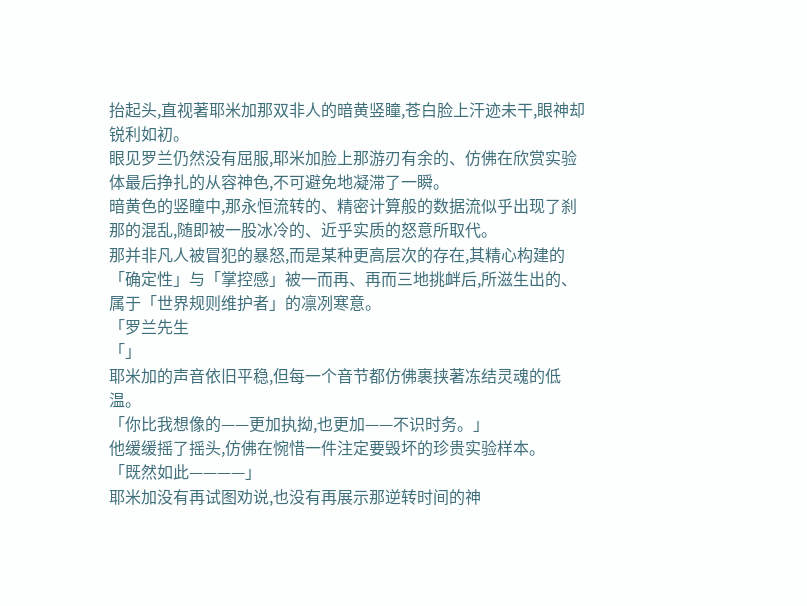抬起头,直视著耶米加那双非人的暗黄竖瞳,苍白脸上汗迹未干,眼神却锐利如初。
眼见罗兰仍然没有屈服,耶米加脸上那游刃有余的、仿佛在欣赏实验体最后挣扎的从容神色,不可避免地凝滞了一瞬。
暗黄色的竖瞳中,那永恒流转的、精密计算般的数据流似乎出现了刹那的混乱,随即被一股冰冷的、近乎实质的怒意所取代。
那并非凡人被冒犯的暴怒,而是某种更高层次的存在,其精心构建的「确定性」与「掌控感」被一而再、再而三地挑衅后,所滋生出的、属于「世界规则维护者」的凛冽寒意。
「罗兰先生
「」
耶米加的声音依旧平稳,但每一个音节都仿佛裹挟著冻结灵魂的低温。
「你比我想像的——更加执拗,也更加——不识时务。」
他缓缓摇了摇头,仿佛在惋惜一件注定要毁坏的珍贵实验样本。
「既然如此————」
耶米加没有再试图劝说,也没有再展示那逆转时间的神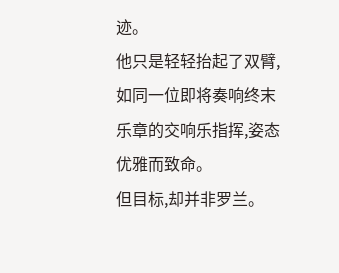迹。
他只是轻轻抬起了双臂,如同一位即将奏响终末乐章的交响乐指挥,姿态优雅而致命。
但目标,却并非罗兰。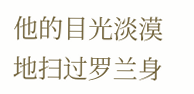他的目光淡漠地扫过罗兰身